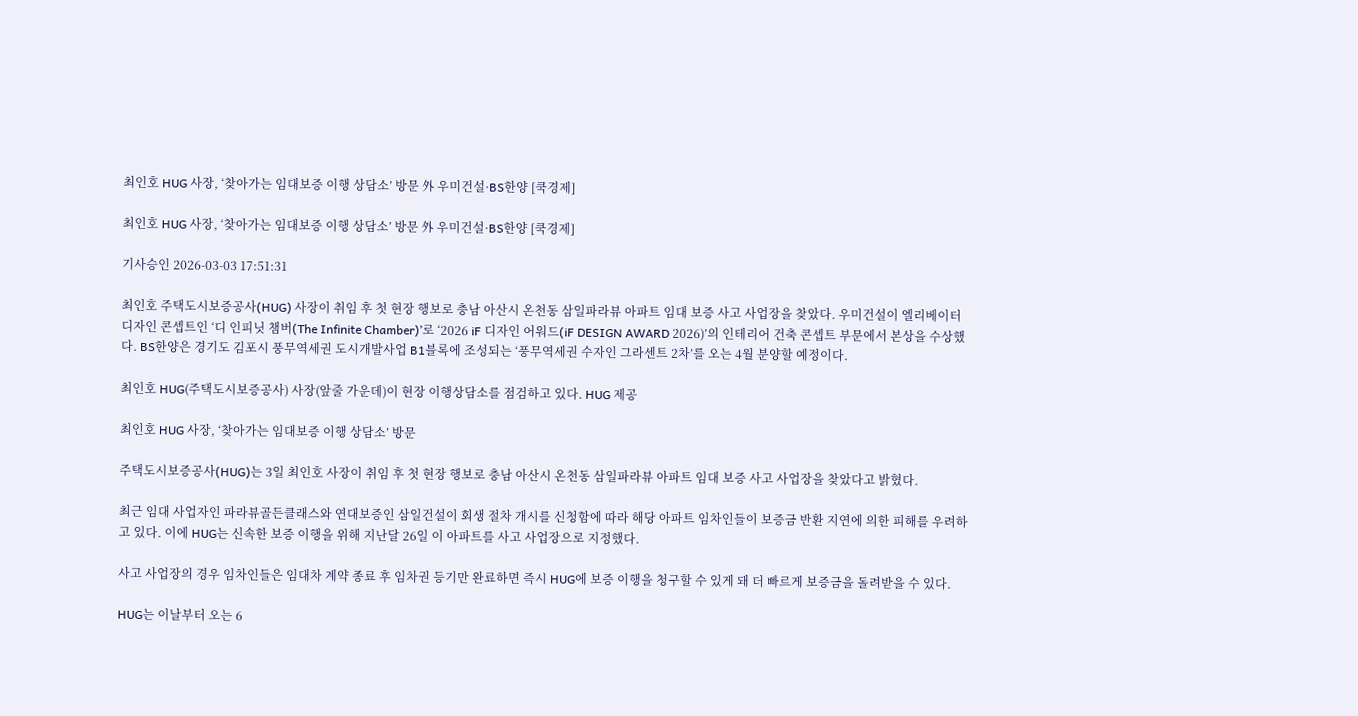최인호 HUG 사장, ‘찾아가는 임대보증 이행 상담소’ 방문 外 우미건설·BS한양 [쿡경제]

최인호 HUG 사장, ‘찾아가는 임대보증 이행 상담소’ 방문 外 우미건설·BS한양 [쿡경제]

기사승인 2026-03-03 17:51:31

최인호 주택도시보증공사(HUG) 사장이 취임 후 첫 현장 행보로 충남 아산시 온천동 삼일파라뷰 아파트 임대 보증 사고 사업장을 찾았다. 우미건설이 엘리베이터 디자인 콘셉트인 ‘디 인피닛 챔버(The Infinite Chamber)’로 ‘2026 iF 디자인 어워드(iF DESIGN AWARD 2026)’의 인테리어 건축 콘셉트 부문에서 본상을 수상했다. BS한양은 경기도 김포시 풍무역세권 도시개발사업 B1블록에 조성되는 ‘풍무역세권 수자인 그라센트 2차’를 오는 4월 분양할 예정이다.

최인호 HUG(주택도시보증공사) 사장(앞줄 가운데)이 현장 이행상담소를 점검하고 있다. HUG 제공

최인호 HUG 사장, ‘찾아가는 임대보증 이행 상담소’ 방문

주택도시보증공사(HUG)는 3일 최인호 사장이 취임 후 첫 현장 행보로 충남 아산시 온천동 삼일파라뷰 아파트 임대 보증 사고 사업장을 찾았다고 밝혔다.

최근 임대 사업자인 파라뷰골든클래스와 연대보증인 삼일건설이 회생 절차 개시를 신청함에 따라 해당 아파트 임차인들이 보증금 반환 지연에 의한 피해를 우려하고 있다. 이에 HUG는 신속한 보증 이행을 위해 지난달 26일 이 아파트를 사고 사업장으로 지정했다.

사고 사업장의 경우 임차인들은 임대차 계약 종료 후 임차권 등기만 완료하면 즉시 HUG에 보증 이행을 청구할 수 있게 돼 더 빠르게 보증금을 돌려받을 수 있다.

HUG는 이날부터 오는 6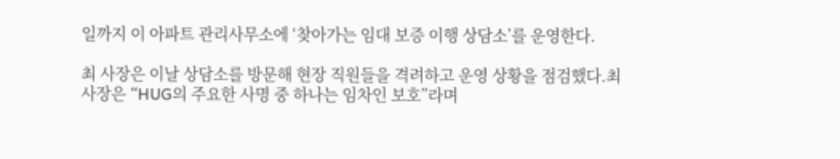일까지 이 아파트 관리사무소에 ‘찾아가는 임대 보증 이행 상담소’를 운영한다.

최 사장은 이날 상담소를 방문해 현장 직원들을 격려하고 운영 상황을 점검했다.최 사장은 “HUG의 주요한 사명 중 하나는 임차인 보호”라며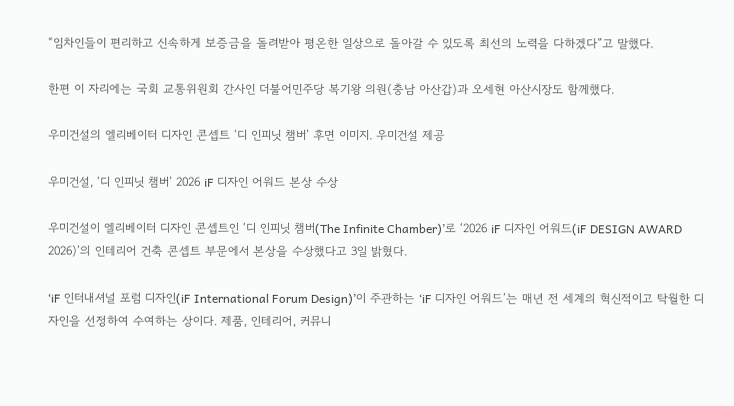“임차인들이 편리하고 신속하게 보증금을 돌려받아 평온한 일상으로 돌아갈 수 있도록 최선의 노력을 다하겠다”고 말했다.

한편 이 자리에는 국회 교통위원회 간사인 더불어민주당 복기왕 의원(충남 아산갑)과 오세현 아산시장도 함께했다.

우미건설의 엘리베이터 디자인 콘셉트 ‘디 인피닛 챔버’ 후면 이미지. 우미건설 제공

우미건설, ‘디 인피닛 챔버’ 2026 iF 디자인 어워드 본상 수상

우미건설이 엘리베이터 디자인 콘셉트인 ‘디 인피닛 챔버(The Infinite Chamber)’로 ‘2026 iF 디자인 어워드(iF DESIGN AWARD 2026)’의 인테리어 건축 콘셉트 부문에서 본상을 수상했다고 3일 밝혔다.

‘iF 인터내셔널 포럼 디자인(iF International Forum Design)’이 주관하는 ‘iF 디자인 어워드’는 매년 전 세계의 혁신적이고 탁월한 디자인을 선정하여 수여하는 상이다. 제품, 인테리어, 커뮤니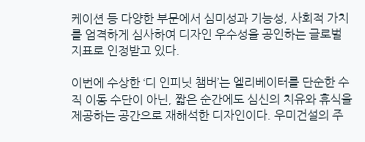케이션 등 다양한 부문에서 심미성과 기능성, 사회적 가치를 엄격하게 심사하여 디자인 우수성을 공인하는 글로벌 지표로 인정받고 있다.

이번에 수상한 ‘디 인피닛 챔버’는 엘리베이터를 단순한 수직 이동 수단이 아닌, 짧은 순간에도 심신의 치유와 휴식을 제공하는 공간으로 재해석한 디자인이다. 우미건설의 주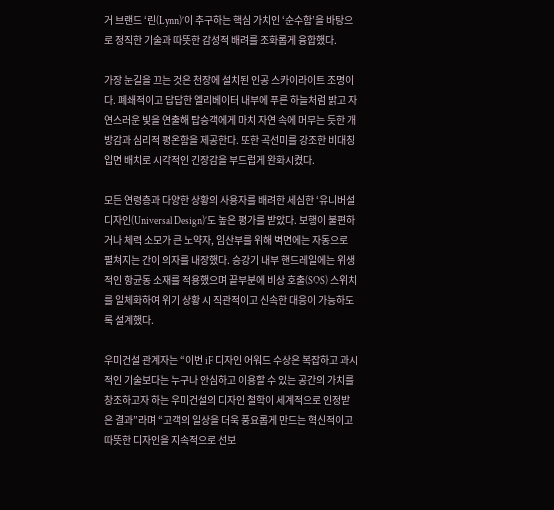거 브랜드 ‘린(Lynn)’이 추구하는 핵심 가치인 ‘순수함’을 바탕으로 정직한 기술과 따뜻한 감성적 배려를 조화롭게 융합했다.

가장 눈길을 끄는 것은 천장에 설치된 인공 스카이라이트 조명이다. 폐쇄적이고 답답한 엘리베이터 내부에 푸른 하늘처럼 밝고 자연스러운 빛을 연출해 탑승객에게 마치 자연 속에 머무는 듯한 개방감과 심리적 평온함을 제공한다. 또한 곡선미를 강조한 비대칭 입면 배치로 시각적인 긴장감을 부드럽게 완화시켰다.

모든 연령층과 다양한 상황의 사용자를 배려한 세심한 ‘유니버설 디자인(Universal Design)’도 높은 평가를 받았다. 보행이 불편하거나 체력 소모가 큰 노약자, 임산부를 위해 벽면에는 자동으로 펼쳐지는 간이 의자를 내장했다. 승강기 내부 핸드레일에는 위생적인 항균동 소재를 적용했으며 끝부분에 비상 호출(SOS) 스위치를 일체화하여 위기 상황 시 직관적이고 신속한 대응이 가능하도록 설계했다.

우미건설 관계자는 “이번 iF 디자인 어워드 수상은 복잡하고 과시적인 기술보다는 누구나 안심하고 이용할 수 있는 공간의 가치를 창조하고자 하는 우미건설의 디자인 철학이 세계적으로 인정받은 결과”라며 “고객의 일상을 더욱 풍요롭게 만드는 혁신적이고 따뜻한 디자인을 지속적으로 선보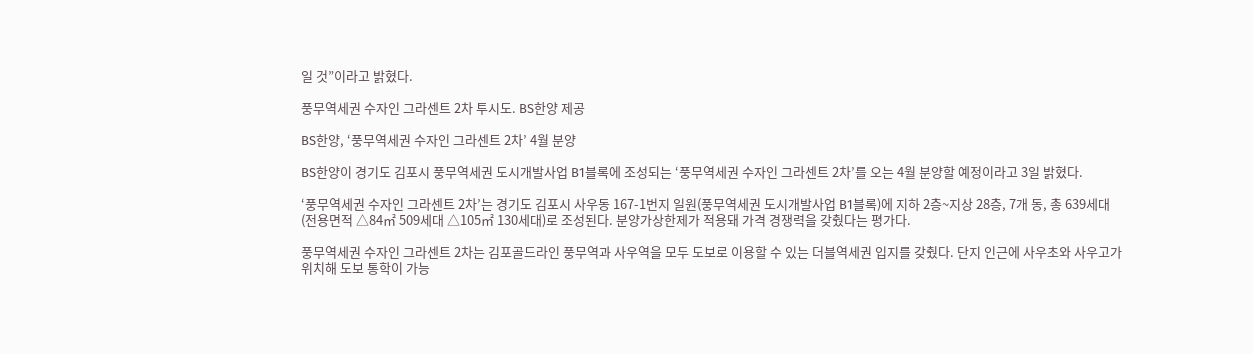일 것”이라고 밝혔다.

풍무역세권 수자인 그라센트 2차 투시도. BS한양 제공

BS한양, ‘풍무역세권 수자인 그라센트 2차’ 4월 분양

BS한양이 경기도 김포시 풍무역세권 도시개발사업 B1블록에 조성되는 ‘풍무역세권 수자인 그라센트 2차’를 오는 4월 분양할 예정이라고 3일 밝혔다.

‘풍무역세권 수자인 그라센트 2차’는 경기도 김포시 사우동 167-1번지 일원(풍무역세권 도시개발사업 B1블록)에 지하 2층~지상 28층, 7개 동, 총 639세대(전용면적 △84㎡ 509세대 △105㎡ 130세대)로 조성된다. 분양가상한제가 적용돼 가격 경쟁력을 갖췄다는 평가다.

풍무역세권 수자인 그라센트 2차는 김포골드라인 풍무역과 사우역을 모두 도보로 이용할 수 있는 더블역세권 입지를 갖췄다. 단지 인근에 사우초와 사우고가 위치해 도보 통학이 가능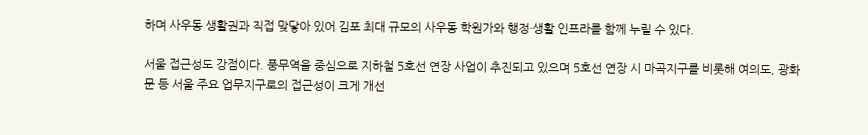하며 사우동 생활권과 직접 맞닿아 있어 김포 최대 규모의 사우동 학원가와 행정·생활 인프라를 함께 누릴 수 있다.

서울 접근성도 강점이다. 풍무역을 중심으로 지하철 5호선 연장 사업이 추진되고 있으며 5호선 연장 시 마곡지구를 비롯해 여의도, 광화문 등 서울 주요 업무지구로의 접근성이 크게 개선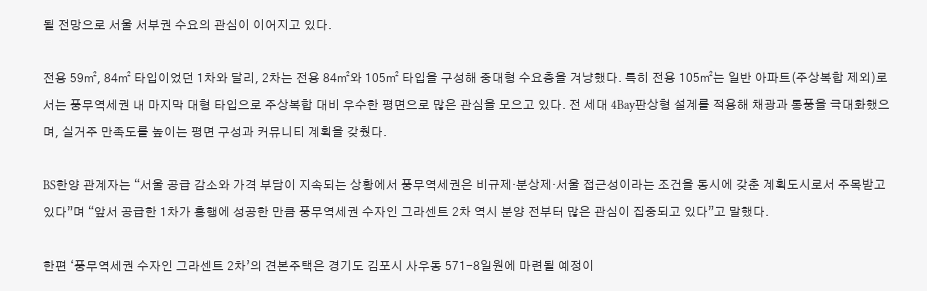될 전망으로 서울 서부권 수요의 관심이 이어지고 있다.

전용 59㎡, 84㎡ 타입이었던 1차와 달리, 2차는 전용 84㎡와 105㎡ 타입을 구성해 중대형 수요층을 겨냥했다. 특히 전용 105㎡는 일반 아파트(주상복합 제외)로서는 풍무역세권 내 마지막 대형 타입으로 주상복합 대비 우수한 평면으로 많은 관심을 모으고 있다. 전 세대 4Bay판상형 설계를 적용해 채광과 통풍을 극대화했으며, 실거주 만족도를 높이는 평면 구성과 커뮤니티 계획을 갖췄다.

BS한양 관계자는 “서울 공급 감소와 가격 부담이 지속되는 상황에서 풍무역세권은 비규제·분상제·서울 접근성이라는 조건을 동시에 갖춘 계획도시로서 주목받고 있다”며 “앞서 공급한 1차가 흥행에 성공한 만큼 풍무역세권 수자인 그라센트 2차 역시 분양 전부터 많은 관심이 집중되고 있다”고 말했다.

한편 ‘풍무역세권 수자인 그라센트 2차’의 견본주택은 경기도 김포시 사우동 571-8일원에 마련될 예정이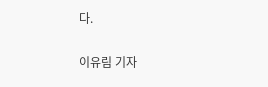다.

이유림 기자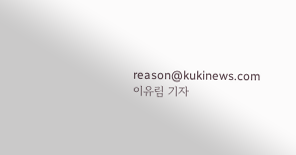reason@kukinews.com
이유림 기자